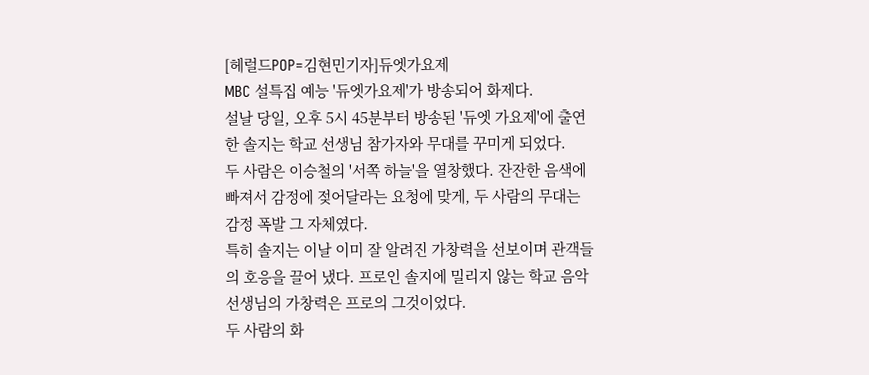[헤럴드POP=김현민기자]듀엣가요제
MBC 설특집 예능 '듀엣가요제'가 방송되어 화제다.
설날 당일, 오후 5시 45분부터 방송된 '듀엣 가요제'에 출연한 솔지는 학교 선생님 참가자와 무대를 꾸미게 되었다.
두 사람은 이승철의 '서쪽 하늘'을 열창했다. 잔잔한 음색에 빠져서 감정에 젖어달라는 요청에 맞게, 두 사람의 무대는 감정 폭발 그 자체였다.
특히 솔지는 이날 이미 잘 알려진 가창력을 선보이며 관객들의 호응을 끌어 냈다. 프로인 솔지에 밀리지 않는 학교 음악 선생님의 가창력은 프로의 그것이었다.
두 사람의 화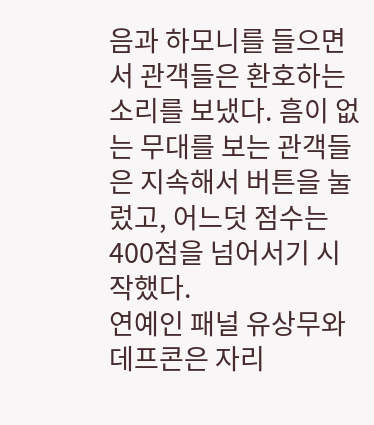음과 하모니를 들으면서 관객들은 환호하는 소리를 보냈다. 흠이 없는 무대를 보는 관객들은 지속해서 버튼을 눌렀고, 어느덧 점수는 400점을 넘어서기 시작했다.
연예인 패널 유상무와 데프콘은 자리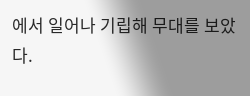에서 일어나 기립해 무대를 보았다.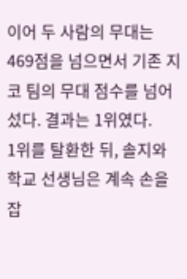이어 두 사람의 무대는 469점을 넘으면서 기존 지코 팀의 무대 점수를 넘어섰다. 결과는 1위였다.
1위를 탈환한 뒤, 솔지와 학교 선생님은 계속 손을 잡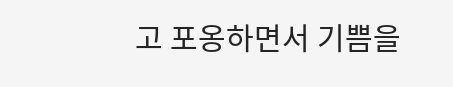고 포옹하면서 기쁨을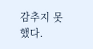감추지 못했다.